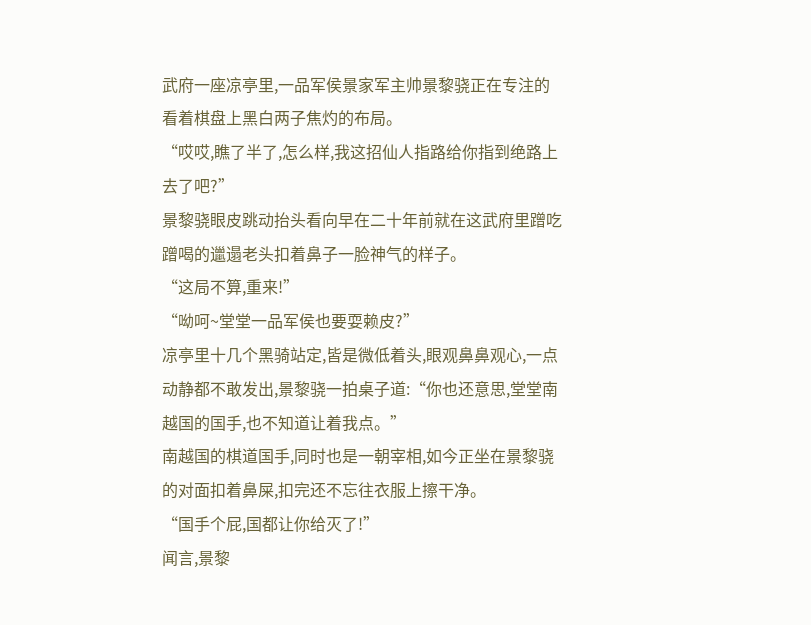武府一座凉亭里,一品军侯景家军主帅景黎骁正在专注的看着棋盘上黑白两子焦灼的布局。
“哎哎,瞧了半了,怎么样,我这招仙人指路给你指到绝路上去了吧?”
景黎骁眼皮跳动抬头看向早在二十年前就在这武府里蹭吃蹭喝的邋遢老头扣着鼻子一脸神气的样子。
“这局不算,重来!”
“呦呵~堂堂一品军侯也要耍赖皮?”
凉亭里十几个黑骑站定,皆是微低着头,眼观鼻鼻观心,一点动静都不敢发出,景黎骁一拍桌子道:“你也还意思,堂堂南越国的国手,也不知道让着我点。”
南越国的棋道国手,同时也是一朝宰相,如今正坐在景黎骁的对面扣着鼻屎,扣完还不忘往衣服上擦干净。
“国手个屁,国都让你给灭了!”
闻言,景黎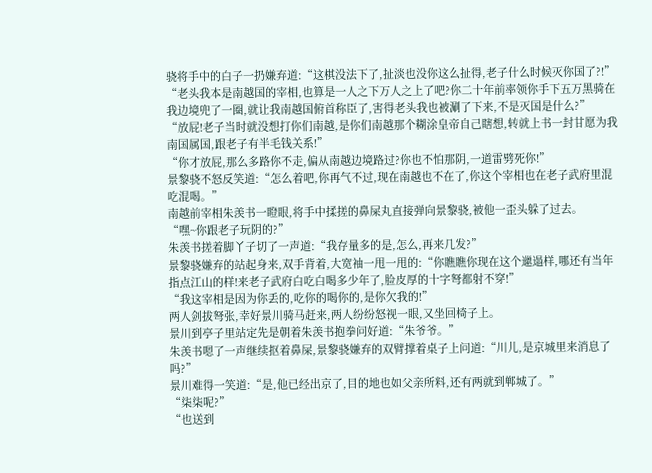骁将手中的白子一扔嫌弃道:“这棋没法下了,扯淡也没你这么扯得,老子什么时候灭你国了?!”
“老头我本是南越国的宰相,也算是一人之下万人之上了吧?你二十年前率领你手下五万黑骑在我边境兜了一圈,就让我南越国俯首称臣了,害得老头我也被涮了下来,不是灭国是什么?”
“放屁!老子当时就没想打你们南越,是你们南越那个糊涂皇帝自己瞎想,转就上书一封甘愿为我南国属国,跟老子有半毛钱关系!”
“你才放屁,那么多路你不走,偏从南越边境路过?你也不怕那阴,一道雷劈死你!”
景黎骁不怒反笑道:“怎么着吧,你再气不过,现在南越也不在了,你这个宰相也在老子武府里混吃混喝。”
南越前宰相朱羡书一瞪眼,将手中揉搓的鼻屎丸直接弹向景黎骁,被他一歪头躲了过去。
“嘿~你跟老子玩阴的?”
朱羡书搓着脚丫子切了一声道:“我存量多的是,怎么,再来几发?”
景黎骁嫌弃的站起身来,双手背着,大宽袖一甩一甩的:“你瞧瞧你现在这个邋遢样,哪还有当年指点江山的样!来老子武府白吃白喝多少年了,脸皮厚的十字弩都射不穿!”
“我这宰相是因为你丢的,吃你的喝你的,是你欠我的!”
两人剑拔弩张,幸好景川骑马赶来,两人纷纷怒视一眼,又坐回椅子上。
景川到亭子里站定先是朝着朱羡书抱拳问好道:“朱爷爷。”
朱羡书嗯了一声继续抠着鼻屎,景黎骁嫌弃的双臂撑着桌子上问道:“川儿,是京城里来消息了吗?”
景川难得一笑道:“是,他已经出京了,目的地也如父亲所料,还有两就到郸城了。”
“柒柒呢?”
“也送到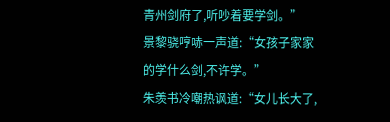青州剑府了,听吵着要学剑。”
景黎骁哼哧一声道:“女孩子家家的学什么剑,不许学。”
朱羡书冷嘲热讽道:“女儿长大了,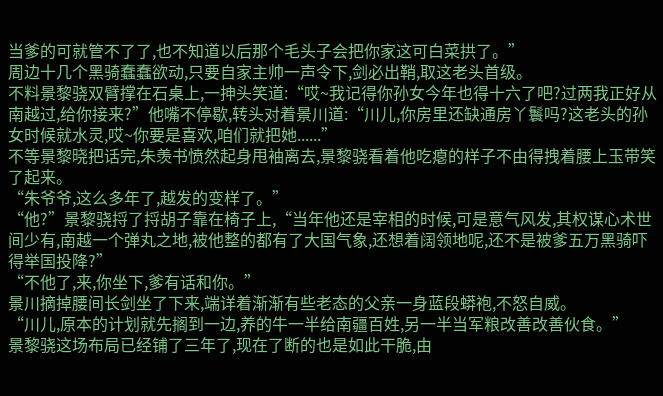当爹的可就管不了了,也不知道以后那个毛头子会把你家这可白菜拱了。”
周边十几个黑骑蠢蠢欲动,只要自家主帅一声令下,剑必出鞘,取这老头首级。
不料景黎骁双臂撑在石桌上,一抻头笑道:“哎~我记得你孙女今年也得十六了吧?过两我正好从南越过,给你接来?”他嘴不停歇,转头对着景川道:“川儿,你房里还缺通房丫鬟吗?这老头的孙女时候就水灵,哎~你要是喜欢,咱们就把她......”
不等景黎晓把话完,朱羡书愤然起身甩袖离去,景黎骁看着他吃瘪的样子不由得拽着腰上玉带笑了起来。
“朱爷爷,这么多年了,越发的变样了。”
“他?”景黎骁捋了捋胡子靠在椅子上,“当年他还是宰相的时候,可是意气风发,其权谋心术世间少有,南越一个弹丸之地,被他整的都有了大国气象,还想着阔领地呢,还不是被爹五万黑骑吓得举国投降?”
“不他了,来,你坐下,爹有话和你。”
景川摘掉腰间长剑坐了下来,端详着渐渐有些老态的父亲一身蓝段蟒袍,不怒自威。
“川儿,原本的计划就先搁到一边,养的牛一半给南疆百姓,另一半当军粮改善改善伙食。”
景黎骁这场布局已经铺了三年了,现在了断的也是如此干脆,由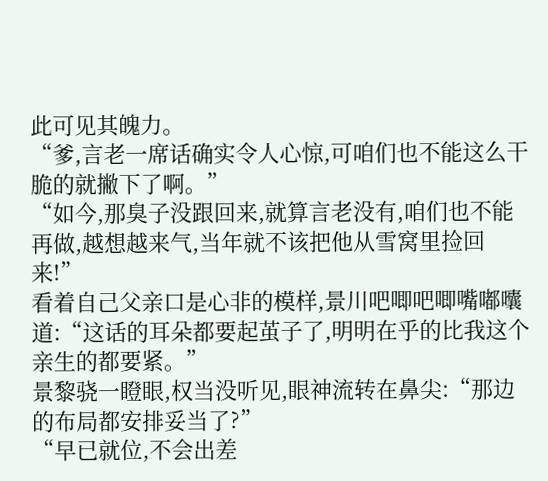此可见其魄力。
“爹,言老一席话确实令人心惊,可咱们也不能这么干脆的就撇下了啊。”
“如今,那臭子没跟回来,就算言老没有,咱们也不能再做,越想越来气,当年就不该把他从雪窝里捡回来!”
看着自己父亲口是心非的模样,景川吧唧吧唧嘴嘟囔道:“这话的耳朵都要起茧子了,明明在乎的比我这个亲生的都要紧。”
景黎骁一瞪眼,权当没听见,眼神流转在鼻尖:“那边的布局都安排妥当了?”
“早已就位,不会出差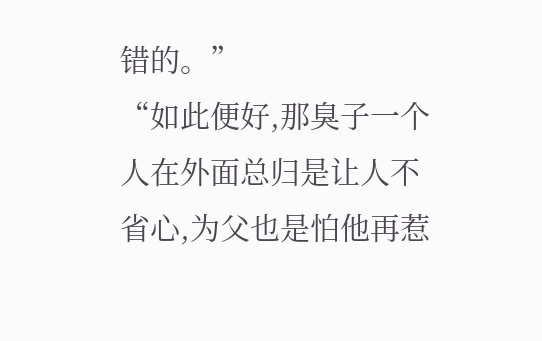错的。”
“如此便好,那臭子一个人在外面总归是让人不省心,为父也是怕他再惹